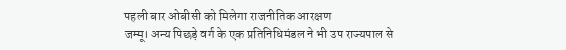पहली बार ओबीसी को मिलेगा राजनीतिक आरक्षण
जम्मू। अन्य पिछड़े वर्ग के एक प्रतिनिधिमंडल ने भी उप राज्यपाल से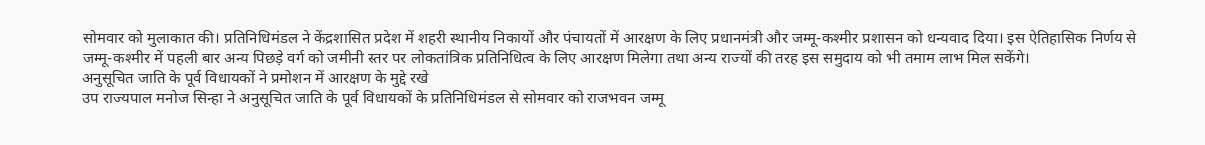सोमवार को मुलाकात की। प्रतिनिधिमंडल ने केंद्रशासित प्रदेश में शहरी स्थानीय निकायों और पंचायतों में आरक्षण के लिए प्रधानमंत्री और जम्मू-कश्मीर प्रशासन को धन्यवाद दिया। इस ऐतिहासिक निर्णय से जम्मू-कश्मीर में पहली बार अन्य पिछड़े वर्ग को जमीनी स्तर पर लोकतांत्रिक प्रतिनिधित्व के लिए आरक्षण मिलेगा तथा अन्य राज्यों की तरह इस समुदाय को भी तमाम लाभ मिल सकेंगे।
अनुसूचित जाति के पूर्व विधायकों ने प्रमोशन में आरक्षण के मुद्दे रखे
उप राज्यपाल मनोज सिन्हा ने अनुसूचित जाति के पूर्व विधायकों के प्रतिनिधिमंडल से सोमवार को राजभवन जम्मू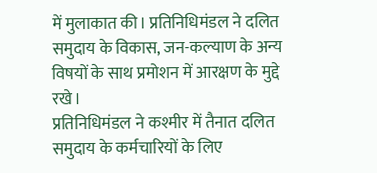में मुलाकात की। प्रतिनिधिमंडल ने दलित समुदाय के विकास, जन-कल्याण के अन्य विषयों के साथ प्रमोशन में आरक्षण के मुद्दे रखे।
प्रतिनिधिमंडल ने कश्मीर में तैनात दलित समुदाय के कर्मचारियों के लिए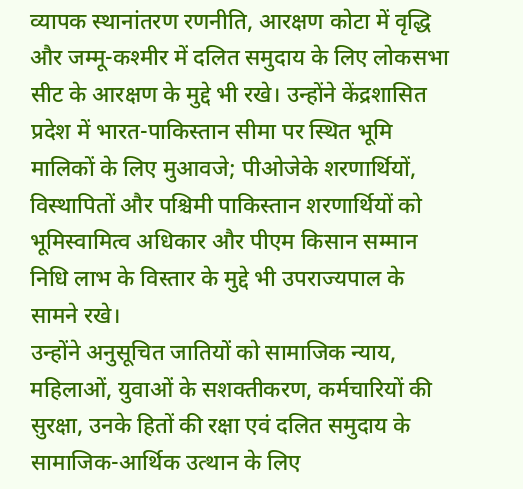व्यापक स्थानांतरण रणनीति, आरक्षण कोटा में वृद्धि और जम्मू-कश्मीर में दलित समुदाय के लिए लोकसभा सीट के आरक्षण के मुद्दे भी रखे। उन्होंने केंद्रशासित प्रदेश में भारत-पाकिस्तान सीमा पर स्थित भूमि मालिकों के लिए मुआवजे; पीओजेके शरणार्थियों, विस्थापितों और पश्चिमी पाकिस्तान शरणार्थियों को भूमिस्वामित्व अधिकार और पीएम किसान सम्मान निधि लाभ के विस्तार के मुद्दे भी उपराज्यपाल के सामने रखे।
उन्होंने अनुसूचित जातियों को सामाजिक न्याय, महिलाओं, युवाओं के सशक्तीकरण, कर्मचारियों की सुरक्षा, उनके हितों की रक्षा एवं दलित समुदाय के सामाजिक-आर्थिक उत्थान के लिए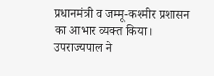प्रधानमंत्री व जम्मू-कश्मीर प्रशासन का आभार व्यक्त किया। उपराज्यपाल ने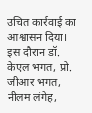उचित कार्रवाई का आश्वासन दिया। इस दौरान डॉ. केएल भगत, प्रो. जीआर भगत, नीलम लंगेह,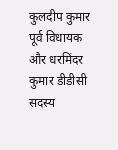कुलदीप कुमार पूर्व विधायक और धरमिंदर कुमार डीडीसी सदस्य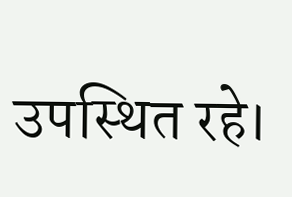उपस्थित रहे।